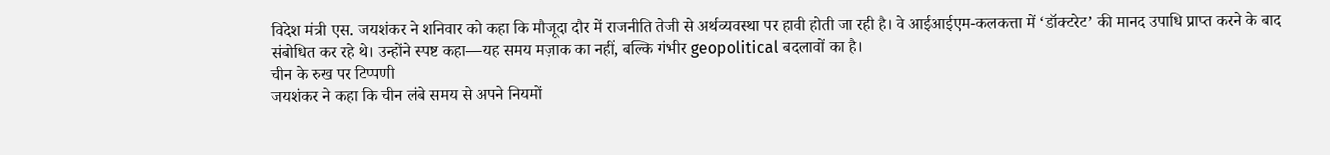विदेश मंत्री एस. जयशंकर ने शनिवार को कहा कि मौजूदा दौर में राजनीति तेजी से अर्थव्यवस्था पर हावी होती जा रही है। वे आईआईएम-कलकत्ता में ‘डॉक्टरेट’ की मानद उपाधि प्राप्त करने के बाद संबोधित कर रहे थे। उन्होंने स्पष्ट कहा—यह समय मज़ाक का नहीं, बल्कि गंभीर geopolitical बदलावों का है।
चीन के रुख पर टिप्पणी
जयशंकर ने कहा कि चीन लंबे समय से अपने नियमों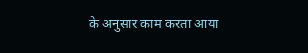के अनुसार काम करता आया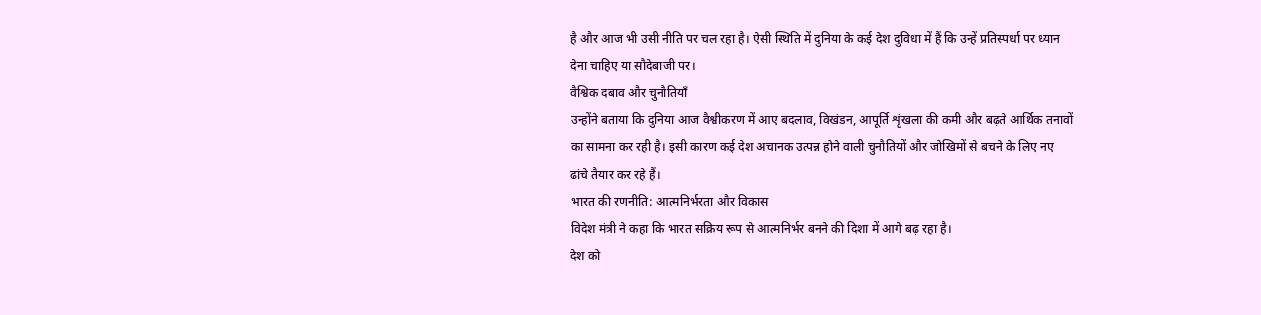है और आज भी उसी नीति पर चल रहा है। ऐसी स्थिति में दुनिया के कई देश दुविधा में हैं कि उन्हें प्रतिस्पर्धा पर ध्यान देना चाहिए या सौदेबाजी पर।
वैश्विक दबाव और चुनौतियाँ
उन्होंने बताया कि दुनिया आज वैश्वीकरण में आए बदलाव, विखंडन, आपूर्ति शृंखला की कमी और बढ़ते आर्थिक तनावों का सामना कर रही है। इसी कारण कई देश अचानक उत्पन्न होने वाली चुनौतियों और जोखिमों से बचने के लिए नए ढांचे तैयार कर रहे हैं।
भारत की रणनीति: आत्मनिर्भरता और विकास
विदेश मंत्री ने कहा कि भारत सक्रिय रूप से आत्मनिर्भर बनने की दिशा में आगे बढ़ रहा है।
देश को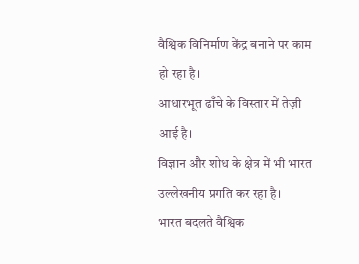वैश्विक विनिर्माण केंद्र बनाने पर काम हो रहा है।
आधारभूत ढाँचे के विस्तार में तेज़ी आई है।
विज्ञान और शोध के क्षेत्र में भी भारत उल्लेखनीय प्रगति कर रहा है।
भारत बदलते वैश्विक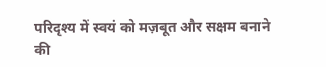परिदृश्य में स्वयं को मज़बूत और सक्षम बनाने की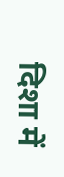दिशा में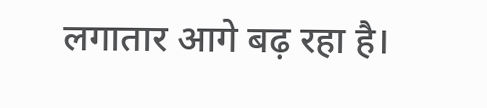लगातार आगे बढ़ रहा है।